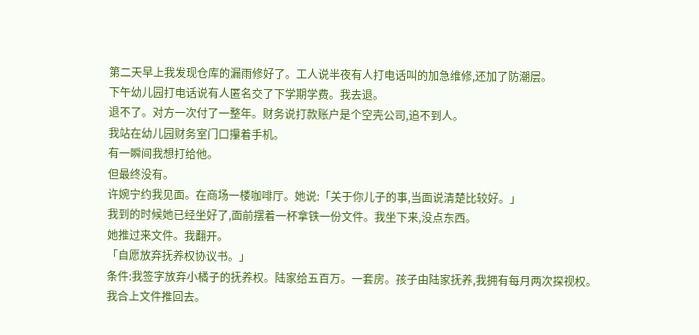第二天早上我发现仓库的漏雨修好了。工人说半夜有人打电话叫的加急维修,还加了防潮层。
下午幼儿园打电话说有人匿名交了下学期学费。我去退。
退不了。对方一次付了一整年。财务说打款账户是个空壳公司,追不到人。
我站在幼儿园财务室门口攥着手机。
有一瞬间我想打给他。
但最终没有。
许婉宁约我见面。在商场一楼咖啡厅。她说:「关于你儿子的事,当面说清楚比较好。」
我到的时候她已经坐好了,面前摆着一杯拿铁一份文件。我坐下来,没点东西。
她推过来文件。我翻开。
「自愿放弃抚养权协议书。」
条件:我签字放弃小橘子的抚养权。陆家给五百万。一套房。孩子由陆家抚养,我拥有每月两次探视权。
我合上文件推回去。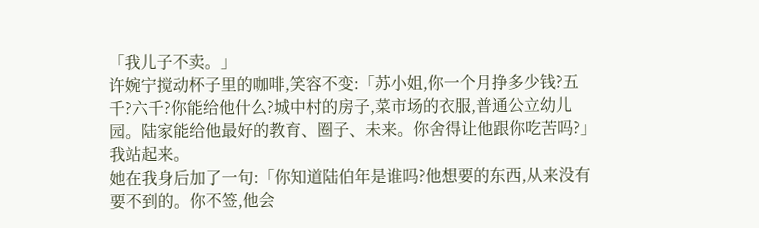「我儿子不卖。」
许婉宁搅动杯子里的咖啡,笑容不变:「苏小姐,你一个月挣多少钱?五千?六千?你能给他什么?城中村的房子,菜市场的衣服,普通公立幼儿园。陆家能给他最好的教育、圈子、未来。你舍得让他跟你吃苦吗?」
我站起来。
她在我身后加了一句:「你知道陆伯年是谁吗?他想要的东西,从来没有要不到的。你不签,他会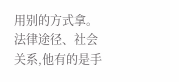用别的方式拿。法律途径、社会关系,他有的是手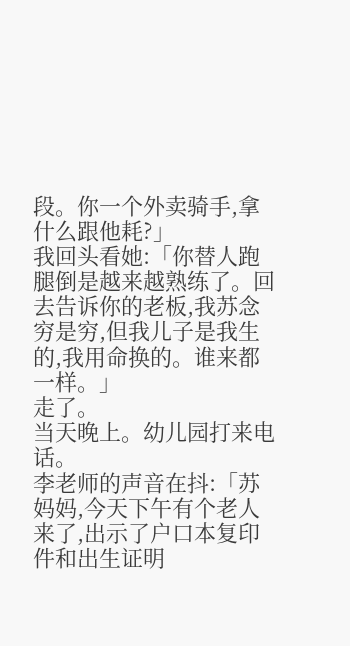段。你一个外卖骑手,拿什么跟他耗?」
我回头看她:「你替人跑腿倒是越来越熟练了。回去告诉你的老板,我苏念穷是穷,但我儿子是我生的,我用命换的。谁来都一样。」
走了。
当天晚上。幼儿园打来电话。
李老师的声音在抖:「苏妈妈,今天下午有个老人来了,出示了户口本复印件和出生证明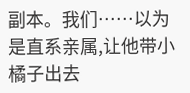副本。我们……以为是直系亲属,让他带小橘子出去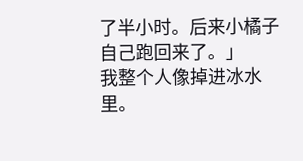了半小时。后来小橘子自己跑回来了。」
我整个人像掉进冰水里。